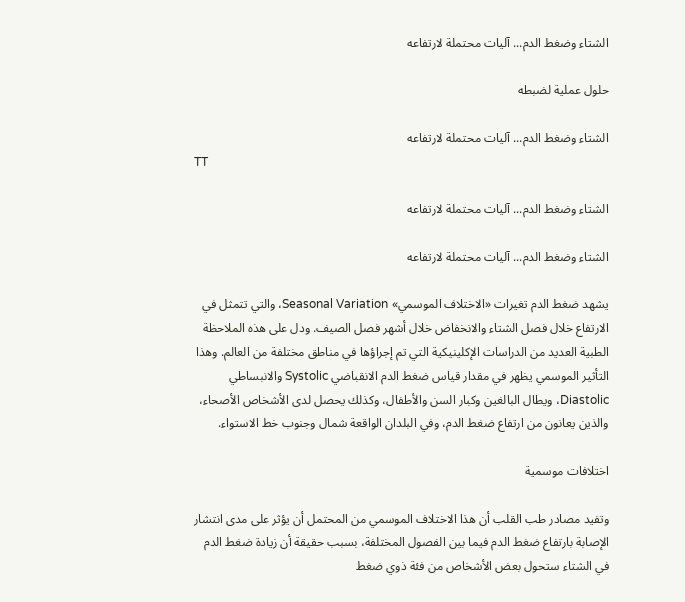الشتاء وضغط الدم... آليات محتملة لارتفاعه

حلول عملية لضبطه

الشتاء وضغط الدم... آليات محتملة لارتفاعه
TT

الشتاء وضغط الدم... آليات محتملة لارتفاعه

الشتاء وضغط الدم... آليات محتملة لارتفاعه

يشهد ضغط الدم تغيرات «الاختلاف الموسمي» Seasonal Variation، والتي تتمثل في الارتفاع خلال فصل الشتاء والانخفاض خلال أشهر فصل الصيف. ودل على هذه الملاحظة الطبية العديد من الدراسات الإكلينيكية التي تم إجراؤها في مناطق مختلفة من العالم. وهذا التأثير الموسمي يظهر في مقدار قياس ضغط الدم الانقباضي Systolic والانبساطي Diastolic، ويطال البالغين وكبار السن والأطفال، وكذلك يحصل لدى الأشخاص الأصحاء، والذين يعانون من ارتفاع ضغط الدم، وفي البلدان الواقعة شمال وجنوب خط الاستواء.

اختلافات موسمية

وتفيد مصادر طب القلب أن هذا الاختلاف الموسمي من المحتمل أن يؤثر على مدى انتشار الإصابة بارتفاع ضغط الدم فيما بين الفصول المختلفة، بسبب حقيقة أن زيادة ضغط الدم في الشتاء ستحول بعض الأشخاص من فئة ذوي ضغط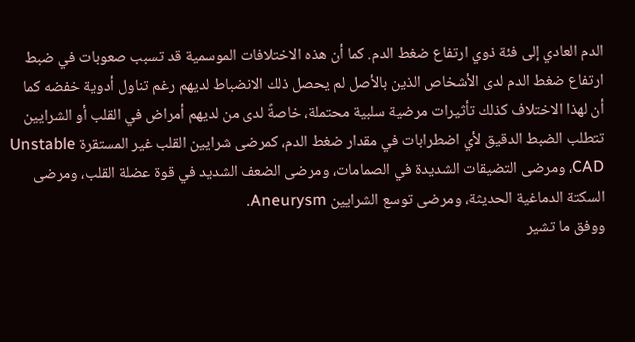الدم العادي إلى فئة ذوي ارتفاع ضغط الدم. كما أن هذه الاختلافات الموسمية قد تسبب صعوبات في ضبط ارتفاع ضغط الدم لدى الأشخاص الذين بالأصل لم يحصل ذلك الانضباط لديهم رغم تناول أدوية خفضه كما أن لهذا الاختلاف كذلك تأثيرات مرضية سلبية محتملة، خاصةً لدى من لديهم أمراض في القلب أو الشرايين تتطلب الضبط الدقيق لأي اضطرابات في مقدار ضغط الدم، كمرضى شرايين القلب غير المستقرة Unstable CAD، ومرضى التضيقات الشديدة في الصمامات، ومرضى الضعف الشديد في قوة عضلة القلب، ومرضى السكتة الدماغية الحديثة، ومرضى توسع الشرايين Aneurysm.
ووفق ما تشير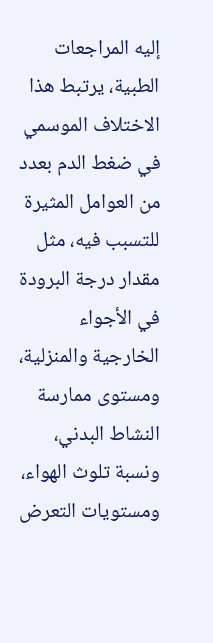إليه المراجعات الطبية، يرتبط هذا الاختلاف الموسمي في ضغط الدم بعدد من العوامل المثيرة للتسبب فيه، مثل مقدار درجة البرودة في الأجواء الخارجية والمنزلية، ومستوى ممارسة النشاط البدني، ونسبة تلوث الهواء، ومستويات التعرض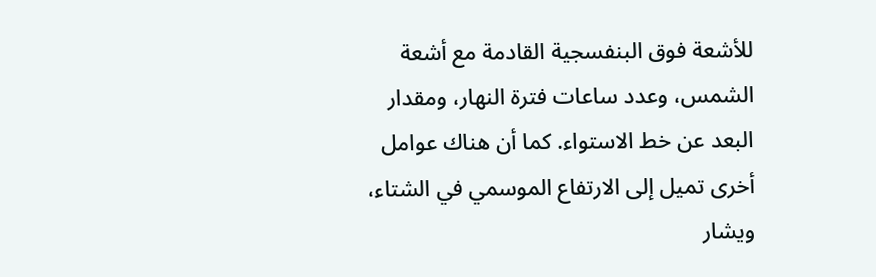للأشعة فوق البنفسجية القادمة مع أشعة الشمس، وعدد ساعات فترة النهار، ومقدار البعد عن خط الاستواء. كما أن هناك عوامل أخرى تميل إلى الارتفاع الموسمي في الشتاء، ويشار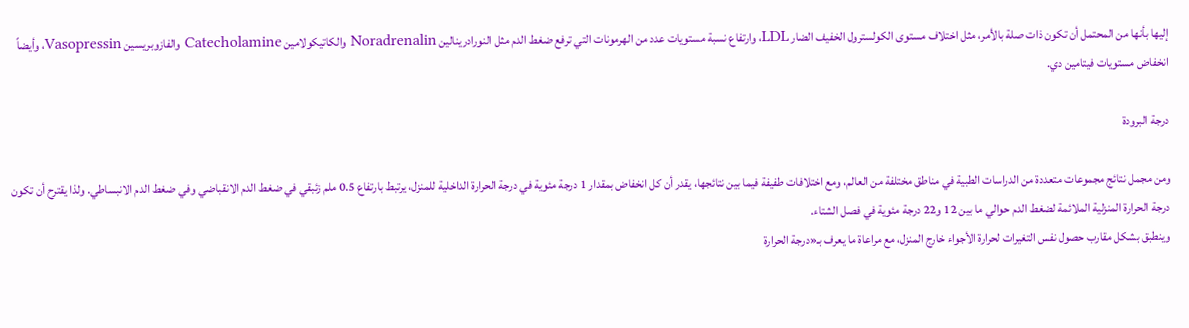إليها بأنها من المحتمل أن تكون ذات صلة بالأمر، مثل اختلاف مستوى الكولسترول الخفيف الضار LDL، وارتفاع نسبة مستويات عدد من الهرمونات التي ترفع ضغط الدم مثل النورادرينالين Noradrenalin والكاتيكولامين Catecholamine والفازوبريسين Vasopressin، وأيضاً انخفاض مستويات فيتامين دي.

درجة البرودة

ومن مجمل نتائج مجموعات متعددة من الدراسات الطبية في مناطق مختلفة من العالم، ومع اختلافات طفيفة فيما بين نتائجها، يقدر أن كل انخفاض بمقدار 1 درجة مئوية في درجة الحرارة الداخلية للمنزل، يرتبط بارتفاع 0.5 ملم زئبقي في ضغط الدم الانقباضي وفي ضغط الدم الانبساطي. ولذا يقترح أن تكون درجة الحرارة المنزلية الملائمة لضغط الدم حوالي ما بين 12 و22 درجة مئوية في فصل الشتاء.
وينطبق بشكل مقارب حصول نفس التغيرات لحرارة الأجواء خارج المنزل، مع مراعاة ما يعرف بـ«درجة الحرارة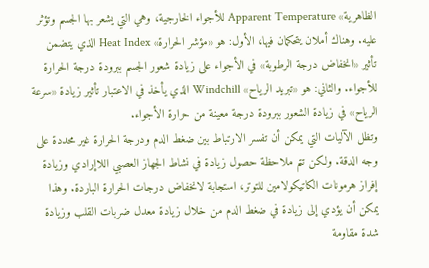الظاهرية» Apparent Temperature للأجواء الخارجية، وهي التي يشعر بها الجسم وتؤثر عليه. وهناك أملان يتحكمان فيها، الأول: هو «مؤشر الحرارة» Heat Index الذي يتضمن تأثير «انخفاض درجة الرطوبة» في الأجواء على زيادة شعور الجسم ببرودة درجة الحرارة للأجواء. والثاني: هو «تبريد الرياح» Windchill الذي يأخذ في الاعتبار تأثير زيادة «سرعة الرياح» في زيادة الشعور ببرودة درجة معينة من حرارة الأجواء.
وتظل الآليات التي يمكن أن تفسر الارتباط بين ضغط الدم ودرجة الحرارة غير محددة على وجه الدقة. ولكن تتم ملاحظة حصول زيادة في نشاط الجهاز العصبي اللاإرادي وزيادة إفراز هرمونات الكاتيكولامين للتوتر، استجابة لانخفاض درجات الحرارة الباردة. وهذا يمكن أن يؤدي إلى زيادة في ضغط الدم من خلال زيادة معدل ضربات القلب وزيادة شدة مقاومة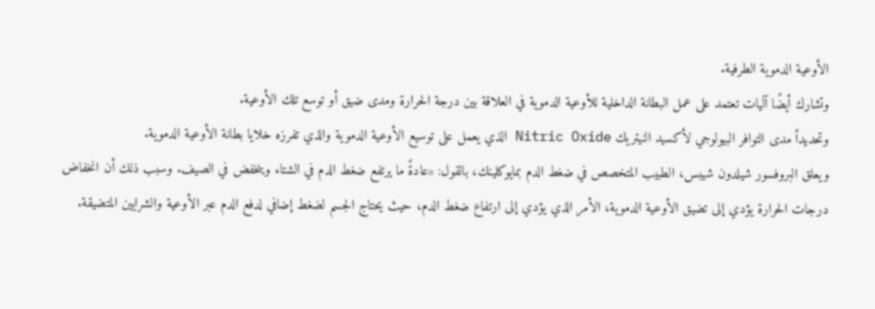الأوعية الدموية الطرفية.
وتشارك أيضًا آليات تعتمد على عمل البطانة الداخلية للأوعية الدموية في العلاقة بين درجة الحرارة ومدى ضيق أو توسع تلك الأوعية.
وتحديداً مدى التوافر البيولوجي لأكسيد النيتريك Nitric Oxide الذي يعمل على توسيع الأوعية الدموية والذي تفرزه خلايا بطانة الأوعية الدموية.
ويعلق البروفسور شيلدون شيبس، الطبيب المتخصص في ضغط الدم بمايوكلينك، بالقول: «عادةً ما يرتفع ضغط الدم في الشتاء وينخفض في الصيف. وسبب ذلك أن انخفاض درجات الحرارة يؤدي إلى تضيق الأوعية الدموية، الأمر الذي يؤدي إلى ارتفاع ضغط الدم، حيث يحتاج الجسم لضغط إضافي لدفع الدم عبر الأوعية والشرايين المتضيقة.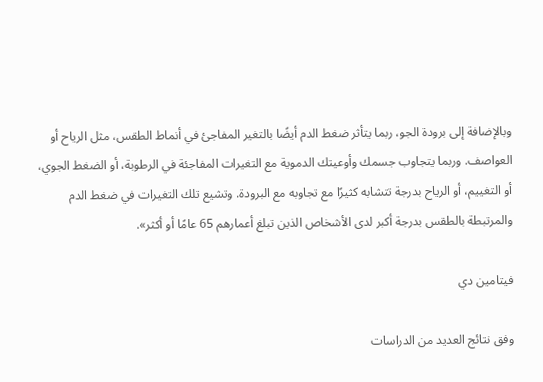وبالإضافة إلى برودة الجو، ربما يتأثر ضغط الدم أيضًا بالتغير المفاجئ في أنماط الطقس، مثل الرياح أو العواصف. وربما يتجاوب جسمك وأوعيتك الدموية مع التغيرات المفاجئة في الرطوبة، أو الضغط الجوي، أو التغييم، أو الرياح بدرجة تتشابه كثيرًا مع تجاوبه مع البرودة. وتشيع تلك التغيرات في ضغط الدم والمرتبطة بالطقس بدرجة أكبر لدى الأشخاص الذين تبلغ أعمارهم 65 عامًا أو أكثر».

فيتامين دي

وفق نتائج العديد من الدراسات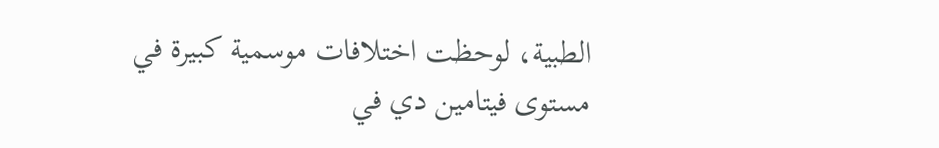الطبية، لوحظت اختلافات موسمية كبيرة في مستوى فيتامين دي في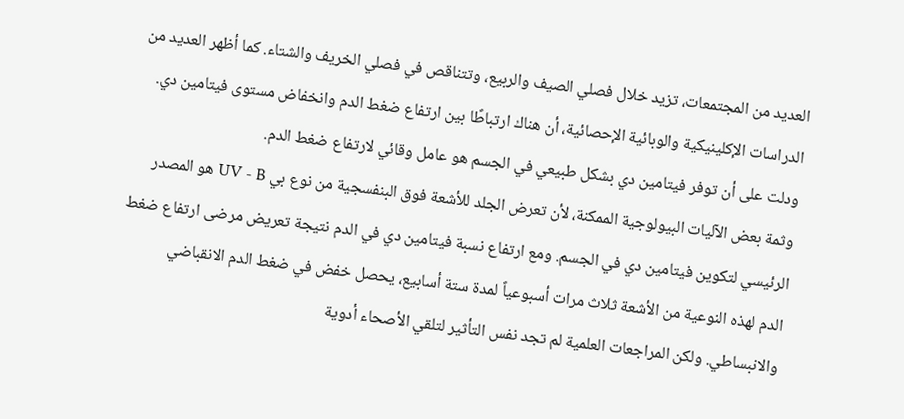العديد من المجتمعات، تزيد خلال فصلي الصيف والربيع، وتتناقص في فصلي الخريف والشتاء. كما أظهر العديد من الدراسات الإكلينيكية والوبائية الإحصائية، أن هناك ارتباطًا بين ارتفاع ضغط الدم وانخفاض مستوى فيتامين دي. ودلت على أن توفر فيتامين دي بشكل طبيعي في الجسم هو عامل وقائي لارتفاع ضغط الدم.
وثمة بعض الآليات البيولوجية الممكنة، لأن تعرض الجلد للأشعة فوق البنفسجية من نوع بي UV - B هو المصدر الرئيسي لتكوين فيتامين دي في الجسم. ومع ارتفاع نسبة فيتامين دي في الدم نتيجة تعريض مرضى ارتفاع ضغط الدم لهذه النوعية من الأشعة ثلاث مرات أسبوعياً لمدة ستة أسابيع، يحصل خفض في ضغط الدم الانقباضي والانبساطي. ولكن المراجعات العلمية لم تجد نفس التأثير لتلقي الأصحاء أدوية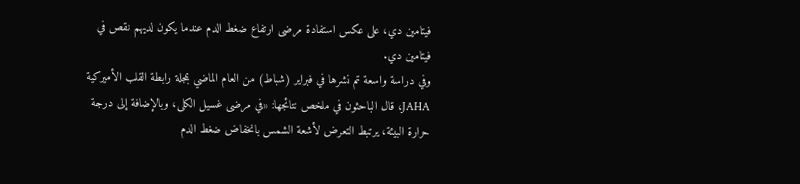فيتامين دي، على عكس استفادة مرضى ارتفاع ضغط الدم عندما يكون لديهم نقص في فيتامين دي.
وفي دراسة واسعة تم نشرها في فبراير (شباط) من العام الماضي بمجلة رابطة القلب الأميركية JAHA، قال الباحثون في ملخص نتائجها: «في مرضى غسيل الكلى، وبالإضافة إلى درجة حرارة البيئة، يرتبط التعرض لأشعة الشمس بانخفاض ضغط الدم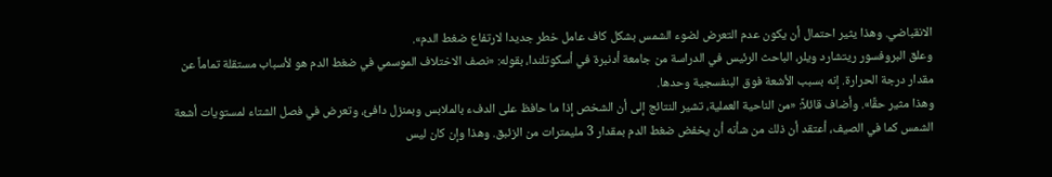الانقباضي. وهذا يثير احتمال أن يكون عدم التعرض لضوء الشمس بشكل كاف عامل خطر جديدا لارتفاع ضغط الدم».
وعلق البروفسور ريتشارد ويلر، الباحث الرئيس في الدراسة من جامعة أدنبرة في أسكوتلندا، بقوله: «نصف الاختلاف الموسمي في ضغط الدم هو لأسباب مستقلة تماماً عن مقدار درجة الحرارة. إنه بسبب الأشعة فوق البنفسجية وحدها.
وهذا مثير حقًا». وأضاف قائلاً: «من الناحية العملية، تشير النتائج إلى أن الشخص إذا ما حافظ على الدفء بالملابس وبمنزل دافئ، وتعرض في فصل الشتاء لمستويات أشعة الشمس كما في الصيف، أعتقد أن ذلك من شأنه أن يخفض ضغط الدم بمقدار 3 مليمترات من الزئبق. وهذا وإن كان ليس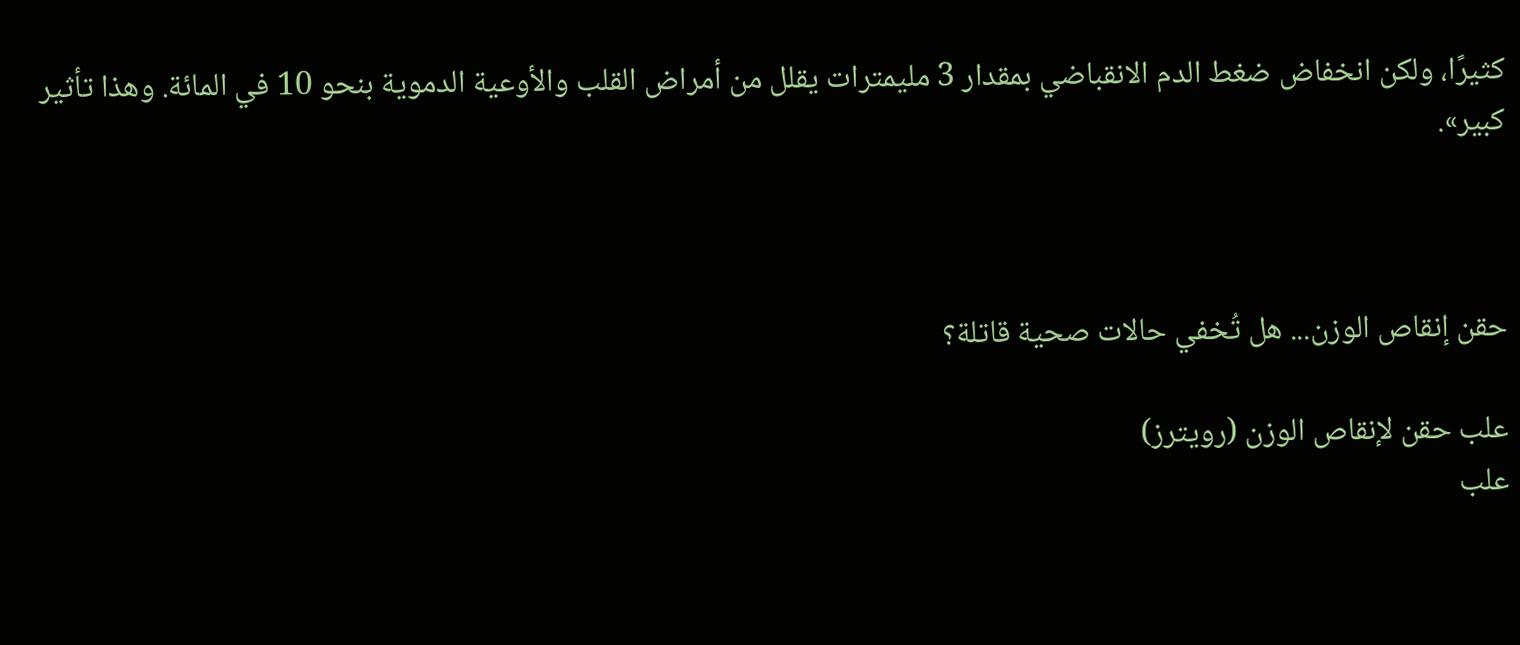كثيرًا، ولكن انخفاض ضغط الدم الانقباضي بمقدار 3 مليمترات يقلل من أمراض القلب والأوعية الدموية بنحو 10 في المائة. وهذا تأثير كبير».



حقن إنقاص الوزن... هل تُخفي حالات صحية قاتلة؟

علب حقن لإنقاص الوزن (رويترز)
علب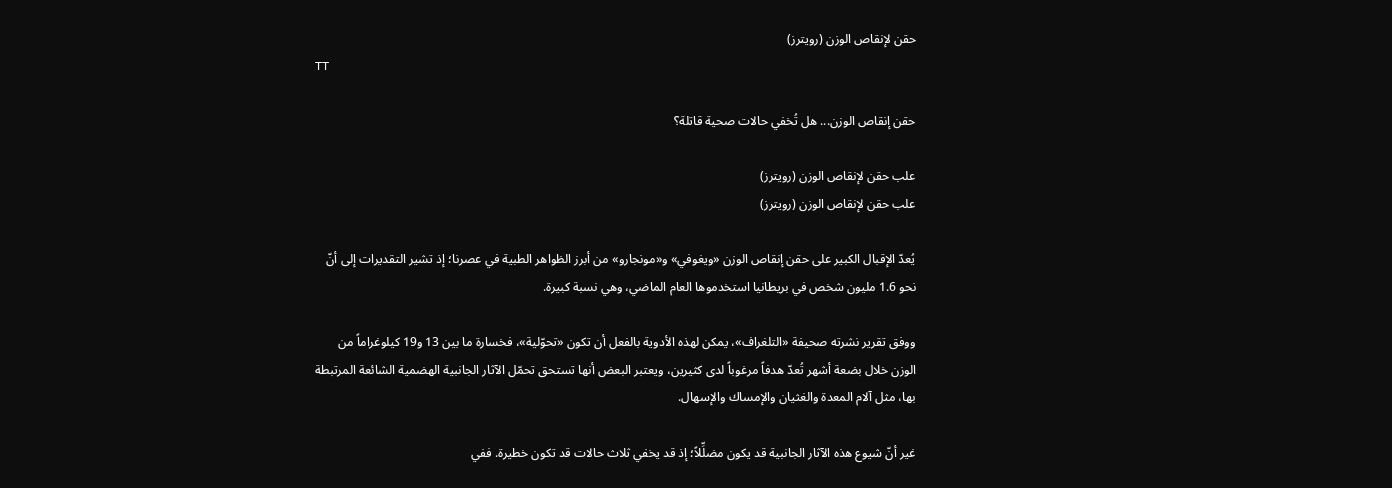حقن لإنقاص الوزن (رويترز)
TT

حقن إنقاص الوزن... هل تُخفي حالات صحية قاتلة؟

علب حقن لإنقاص الوزن (رويترز)
علب حقن لإنقاص الوزن (رويترز)

يُعدّ الإقبال الكبير على حقن إنقاص الوزن «ويغوفي» و«مونجارو» من أبرز الظواهر الطبية في عصرنا؛ إذ تشير التقديرات إلى أنّ نحو 1.6 مليون شخص في بريطانيا استخدموها العام الماضي، وهي نسبة كبيرة.

ووفق تقرير نشرته صحيفة «التلغراف»، يمكن لهذه الأدوية بالفعل أن تكون «تحوّلية»، فخسارة ما بين 13 و19 كيلوغراماً من الوزن خلال بضعة أشهر تُعدّ هدفاً مرغوباً لدى كثيرين، ويعتبر البعض أنها تستحق تحمّل الآثار الجانبية الهضمية الشائعة المرتبطة بها، مثل آلام المعدة والغثيان والإمساك والإسهال.

غير أنّ شيوع هذه الآثار الجانبية قد يكون مضلِّلاً؛ إذ قد يخفي ثلاث حالات قد تكون خطيرة. ففي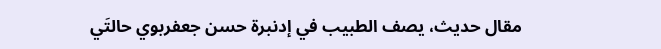مقال حديث، يصف الطبيب في إدنبرة حسن جعفربوي حالتَي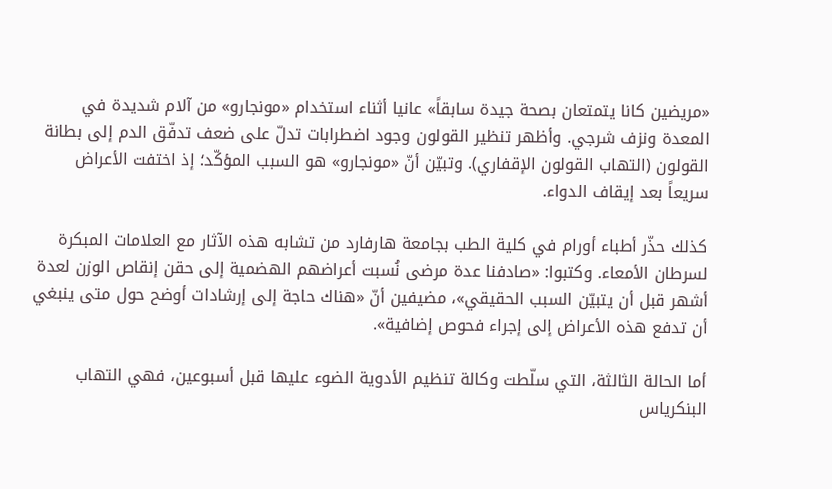«مريضين كانا يتمتعان بصحة جيدة سابقاً» عانيا أثناء استخدام «مونجارو» من آلام شديدة في المعدة ونزف شرجي. وأظهر تنظير القولون وجود اضطرابات تدلّ على ضعف تدفّق الدم إلى بطانة القولون (التهاب القولون الإقفاري). وتبيّن أنّ «مونجارو» هو السبب المؤكّد؛ إذ اختفت الأعراض سريعاً بعد إيقاف الدواء.

كذلك حذّر أطباء أورام في كلية الطب بجامعة هارفارد من تشابه هذه الآثار مع العلامات المبكرة لسرطان الأمعاء. وكتبوا: «صادفنا عدة مرضى نُسبت أعراضهم الهضمية إلى حقن إنقاص الوزن لعدة أشهر قبل أن يتبيّن السبب الحقيقي»، مضيفين أنّ «هناك حاجة إلى إرشادات أوضح حول متى ينبغي أن تدفع هذه الأعراض إلى إجراء فحوص إضافية».

أما الحالة الثالثة، التي سلّطت وكالة تنظيم الأدوية الضوء عليها قبل أسبوعين، فهي التهاب البنكرياس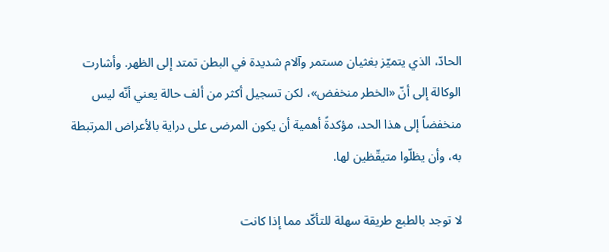الحادّ، الذي يتميّز بغثيان مستمر وآلام شديدة في البطن تمتد إلى الظهر. وأشارت الوكالة إلى أنّ «الخطر منخفض»، لكن تسجيل أكثر من ألف حالة يعني أنّه ليس منخفضاً إلى هذا الحد، مؤكدةً أهمية أن يكون المرضى على دراية بالأعراض المرتبطة به، وأن يظلّوا متيقّظين لها.

لا توجد بالطبع طريقة سهلة للتأكّد مما إذا كانت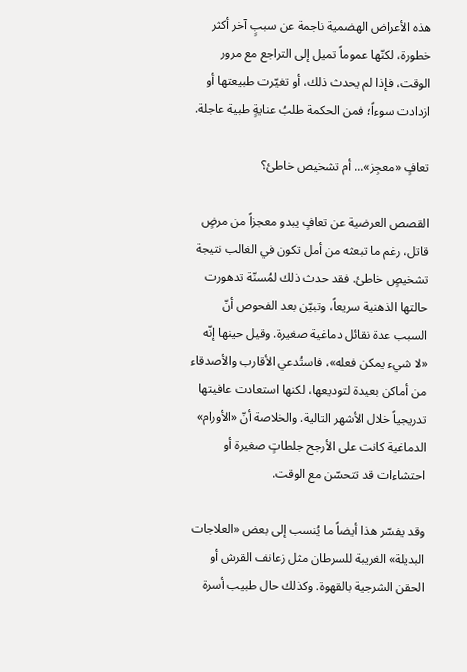هذه الأعراض الهضمية ناجمة عن سببٍ آخر أكثر خطورة، لكنّها عموماً تميل إلى التراجع مع مرور الوقت، فإذا لم يحدث ذلك، أو تغيّرت طبيعتها أو ازدادت سوءاً؛ فمن الحكمة طلبُ عنايةٍ طبية عاجلة.

تعافٍ «معجِز»... أم تشخيص خاطئ؟

القصص العرضية عن تعافٍ يبدو معجزاً من مرضٍ قاتل، رغم ما تبعثه من أمل تكون في الغالب نتيجة تشخيصٍ خاطئ. فقد حدث ذلك لمُسنّة تدهورت حالتها الذهنية سريعاً، وتبيّن بعد الفحوص أنّ السبب عدة نقائل دماغية صغيرة. وقيل حينها إنّه «لا شيء يمكن فعله»، فاستُدعي الأقارب والأصدقاء من أماكن بعيدة لتوديعها، لكنها استعادت عافيتها تدريجياً خلال الأشهر التالية. والخلاصة أنّ «الأورام» الدماغية كانت على الأرجح جلطاتٍ صغيرة أو احتشاءات قد تتحسّن مع الوقت.

وقد يفسّر هذا أيضاً ما يُنسب إلى بعض «العلاجات البديلة» الغريبة للسرطان مثل زعانف القرش أو الحقن الشرجية بالقهوة. وكذلك حال طبيب أسرة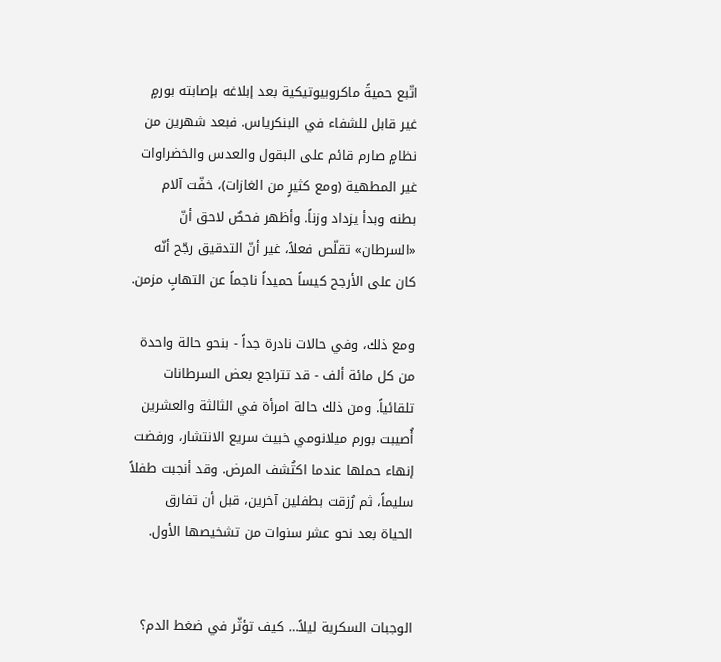اتّبع حميةً ماكروبيوتيكية بعد إبلاغه بإصابته بورمٍ غير قابل للشفاء في البنكرياس. فبعد شهرين من نظامٍ صارم قائم على البقول والعدس والخضراوات غير المطهية (ومع كثيرٍ من الغازات)، خفّت آلام بطنه وبدأ يزداد وزناً. وأظهر فحصٌ لاحق أنّ «السرطان» تقلّص فعلاً، غير أنّ التدقيق رجّح أنّه كان على الأرجح كيساً حميداً ناجماً عن التهابٍ مزمن.

ومع ذلك، وفي حالات نادرة جداً - بنحو حالة واحدة من كل مائة ألف - قد تتراجع بعض السرطانات تلقائياً. ومن ذلك حالة امرأة في الثالثة والعشرين أُصيبت بورم ميلانومي خبيث سريع الانتشار، ورفضت إنهاء حملها عندما اكتُشف المرض. وقد أنجبت طفلاً سليماً، ثم رُزقت بطفلين آخرين، قبل أن تفارق الحياة بعد نحو عشر سنوات من تشخيصها الأول.


الوجبات السكرية ليلاً… كيف تؤثّر في ضغط الدم؟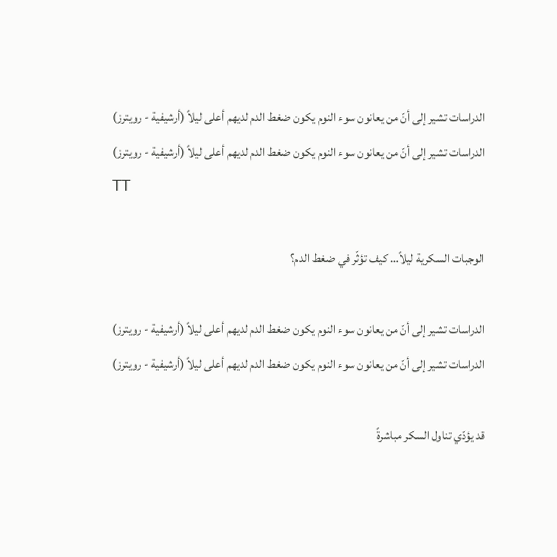الدراسات تشير إلى أنّ من يعانون سوء النوم يكون ضغط الدم لديهم أعلى ليلاً (أرشيفية - رويترز)
الدراسات تشير إلى أنّ من يعانون سوء النوم يكون ضغط الدم لديهم أعلى ليلاً (أرشيفية - رويترز)
TT

الوجبات السكرية ليلاً… كيف تؤثّر في ضغط الدم؟

الدراسات تشير إلى أنّ من يعانون سوء النوم يكون ضغط الدم لديهم أعلى ليلاً (أرشيفية - رويترز)
الدراسات تشير إلى أنّ من يعانون سوء النوم يكون ضغط الدم لديهم أعلى ليلاً (أرشيفية - رويترز)

قد يؤدّي تناول السكر مباشرةً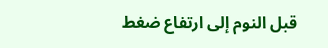قبل النوم إلى ارتفاع ضغط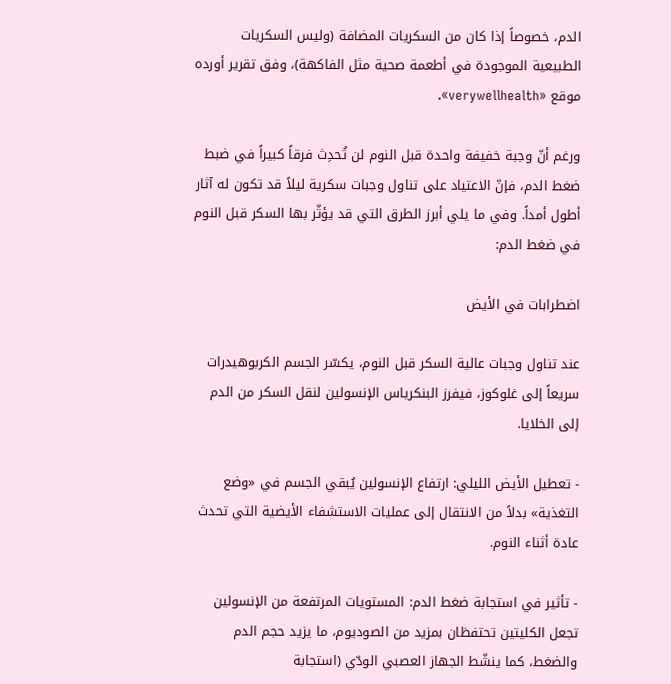الدم، خصوصاً إذا كان من السكريات المضافة (وليس السكريات الطبيعية الموجودة في أطعمة صحية مثل الفاكهة)، وفق تقرير أورده موقع «verywellhealth».

ورغم أنّ وجبة خفيفة واحدة قبل النوم لن تُحدِث فرقاً كبيراً في ضبط ضغط الدم، فإنّ الاعتياد على تناول وجبات سكرية ليلاً قد تكون له آثار أطول أمداً. وفي ما يلي أبرز الطرق التي قد يؤثّر بها السكر قبل النوم في ضغط الدم:

اضطرابات في الأيض

عند تناول وجبات عالية السكر قبل النوم، يكسّر الجسم الكربوهيدرات سريعاً إلى غلوكوز، فيفرز البنكرياس الإنسولين لنقل السكر من الدم إلى الخلايا.

- تعطيل الأيض الليلي: ارتفاع الإنسولين يُبقي الجسم في «وضع التغذية» بدلاً من الانتقال إلى عمليات الاستشفاء الأيضية التي تحدث عادة أثناء النوم.

- تأثير في استجابة ضغط الدم: المستويات المرتفعة من الإنسولين تجعل الكليتين تحتفظان بمزيد من الصوديوم، ما يزيد حجم الدم والضغط، كما ينشّط الجهاز العصبي الودّي (استجابة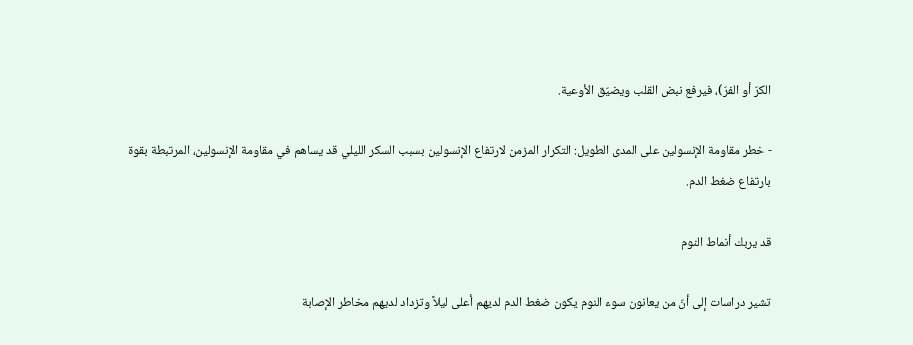الكرّ أو الفرّ)، فيرفع نبض القلب ويضيّق الأوعية.

- خطر مقاومة الإنسولين على المدى الطويل: التكرار المزمن لارتفاع الإنسولين بسبب السكر الليلي قد يساهم في مقاومة الإنسولين، المرتبطة بقوة بارتفاع ضغط الدم.

قد يربك أنماط النوم

تشير دراسات إلى أنّ من يعانون سوء النوم يكون ضغط الدم لديهم أعلى ليلاً وتزداد لديهم مخاطر الإصابة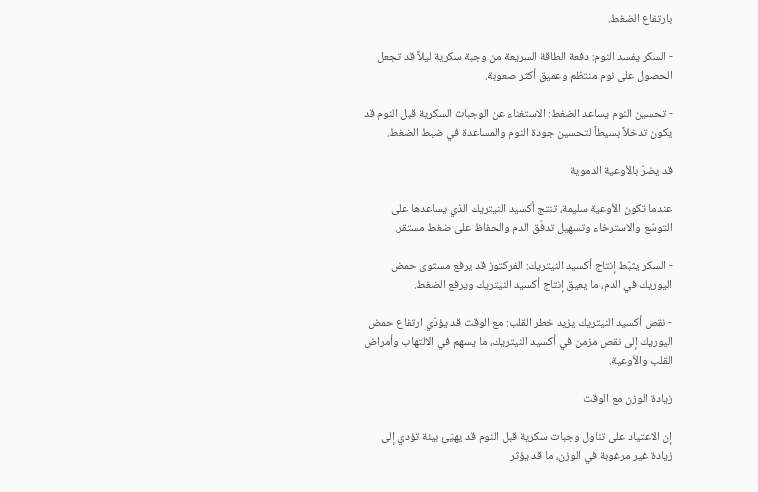بارتفاع الضغط.

- السكر يفسد النوم: دفعة الطاقة السريعة من وجبة سكرية ليلاً قد تجعل الحصول على نوم منتظم وعميق أكثر صعوبة.

- تحسين النوم يساعد الضغط: الاستغناء عن الوجبات السكرية قبل النوم قد يكون تدخلاً بسيطاً لتحسين جودة النوم والمساعدة في ضبط الضغط.

قد يضرّ بالأوعية الدموية

عندما تكون الأوعية سليمة، تنتج أكسيد النيتريك الذي يساعدها على التوسّع والاسترخاء وتسهيل تدفّق الدم والحفاظ على ضغط مستقر.

- السكر يثبّط إنتاج أكسيد النيتريك: الفركتوز قد يرفع مستوى حمض اليوريك في الدم، ما يعيق إنتاج أكسيد النيتريك ويرفع الضغط.

- نقص أكسيد النيتريك يزيد خطر القلب: مع الوقت قد يؤدّي ارتفاع حمض اليوريك إلى نقص مزمن في أكسيد النيتريك، ما يسهم في الالتهاب وأمراض القلب والأوعية.

زيادة الوزن مع الوقت

إن الاعتياد على تناول وجبات سكرية قبل النوم قد يهيّئ بيئة تؤدي إلى زيادة غير مرغوبة في الوزن، ما قد يؤثر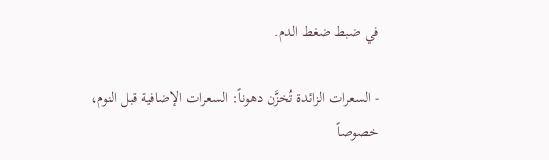في ضبط ضغط الدم.

- السعرات الزائدة تُخزَّن دهوناً: السعرات الإضافية قبل النوم، خصوصاً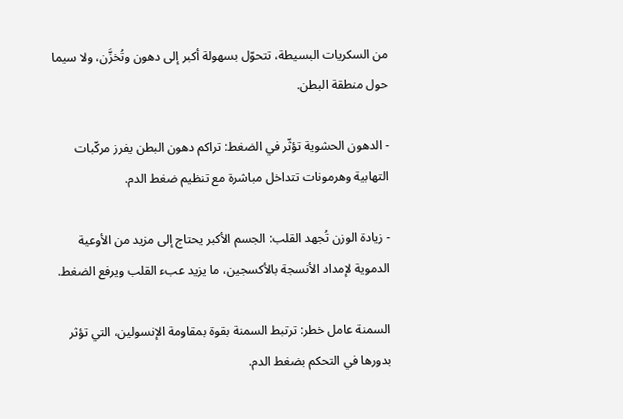من السكريات البسيطة، تتحوّل بسهولة أكبر إلى دهون وتُخزَّن، ولا سيما حول منطقة البطن.

- الدهون الحشوية تؤثّر في الضغط: تراكم دهون البطن يفرز مركّبات التهابية وهرمونات تتداخل مباشرة مع تنظيم ضغط الدم.

- زيادة الوزن تُجهد القلب: الجسم الأكبر يحتاج إلى مزيد من الأوعية الدموية لإمداد الأنسجة بالأكسجين، ما يزيد عبء القلب ويرفع الضغط.

السمنة عامل خطر: ترتبط السمنة بقوة بمقاومة الإنسولين، التي تؤثر بدورها في التحكم بضغط الدم.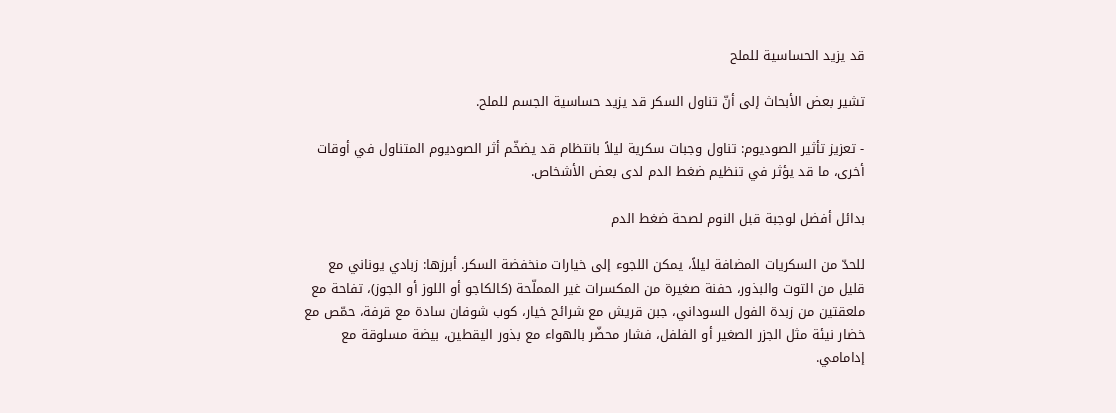قد يزيد الحساسية للملح

تشير بعض الأبحاث إلى أنّ تناول السكر قد يزيد حساسية الجسم للملح.

- تعزيز تأثير الصوديوم: تناول وجبات سكرية ليلاً بانتظام قد يضخّم أثر الصوديوم المتناول في أوقات أخرى، ما قد يؤثر في تنظيم ضغط الدم لدى بعض الأشخاص.

بدائل أفضل لوجبة قبل النوم لصحة ضغط الدم

للحدّ من السكريات المضافة ليلاً، يمكن اللجوء إلى خيارات منخفضة السكر. أبرزها: زبادي يوناني مع قليل من التوت والبذور، حفنة صغيرة من المكسرات غير المملّحة (كالكاجو أو اللوز أو الجوز)، تفاحة مع ملعقتين من زبدة الفول السوداني، جبن قريش مع شرائح خيار، كوب شوفان سادة مع قرفة، حمّص مع خضار نيئة مثل الجزر الصغير أو الفلفل، فشار محضّر بالهواء مع بذور اليقطين، بيضة مسلوقة مع إدامامي.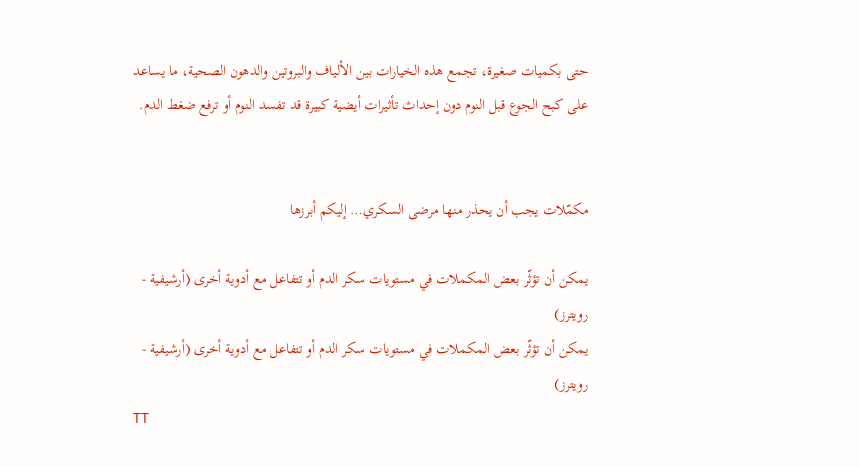حتى بكميات صغيرة، تجمع هذه الخيارات بين الألياف والبروتين والدهون الصحية، ما يساعد على كبح الجوع قبل النوم دون إحداث تأثيرات أيضية كبيرة قد تفسد النوم أو ترفع ضغط الدم.


مكمّلات يجب أن يحذر منها مرضى السكري… إليكم أبرزها

يمكن أن تؤثّر بعض المكملات في مستويات سكر الدم أو تتفاعل مع أدوية أخرى (أرشيفية - رويترز)
يمكن أن تؤثّر بعض المكملات في مستويات سكر الدم أو تتفاعل مع أدوية أخرى (أرشيفية - رويترز)
TT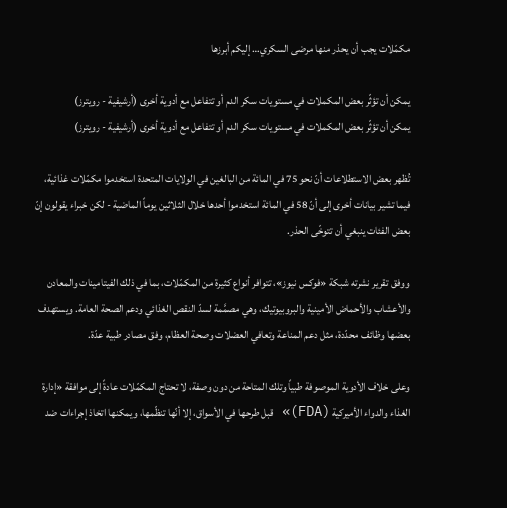مكمّلات يجب أن يحذر منها مرضى السكري… إليكم أبرزها

يمكن أن تؤثّر بعض المكملات في مستويات سكر الدم أو تتفاعل مع أدوية أخرى (أرشيفية - رويترز)
يمكن أن تؤثّر بعض المكملات في مستويات سكر الدم أو تتفاعل مع أدوية أخرى (أرشيفية - رويترز)

تُظهر بعض الاستطلاعات أنّ نحو 75 في المائة من البالغين في الولايات المتحدة استخدموا مكمّلات غذائية، فيما تشير بيانات أخرى إلى أنّ 58 في المائة استخدموا أحدها خلال الثلاثين يوماً الماضية - لكن خبراء يقولون إنّ بعض الفئات ينبغي أن تتوخّى الحذر.

ووفق تقرير نشرته شبكة «فوكس نيوز»، تتوافر أنواع كثيرة من المكمّلات، بما في ذلك الفيتامينات والمعادن والأعشاب والأحماض الأمينية والبروبيوتيك، وهي مصمَّمة لسدّ النقص الغذائي ودعم الصحة العامة. ويستهدف بعضها وظائف محدّدة، مثل دعم المناعة وتعافي العضلات وصحة العظام، وفق مصادر طبية عدّة.

وعلى خلاف الأدوية الموصوفة طبياً وتلك المتاحة من دون وصفة، لا تحتاج المكمّلات عادةً إلى موافقة «إدارة الغذاء والدواء الأميركية (FDA)» قبل طرحها في الأسواق، إلا أنّها تنظّمها، ويمكنها اتخاذ إجراءات ضد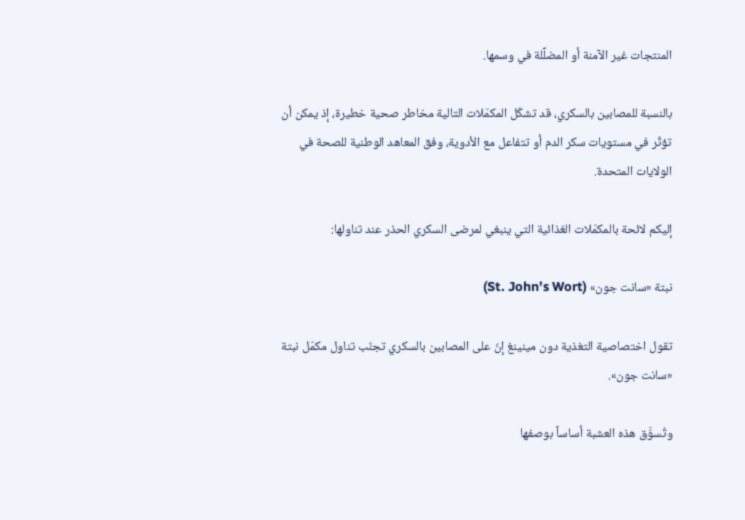المنتجات غير الآمنة أو المضلِّلة في وسمها.

بالنسبة للمصابين بالسكري، قد تشكّل المكمّلات التالية مخاطر صحية خطيرة، إذ يمكن أن تؤثّر في مستويات سكر الدم أو تتفاعل مع الأدوية، وفق المعاهد الوطنية للصحة في الولايات المتحدة.

إليكم لائحة بالمكمّلات الغذائية التي ينبغي لمرضى السكري الحذر عند تناولها:

نبتة «سانت جون» (St. John’s Wort)

تقول اختصاصية التغذية دون مينينغ إنّ على المصابين بالسكري تجنّب تناول مكمّل نبتة «سانت جون».

وتُسوَّق هذه العشبة أساساً بوصفها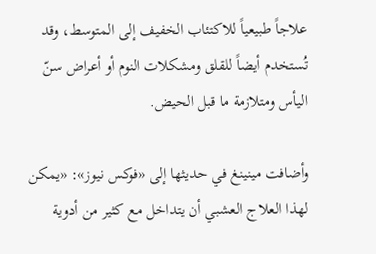علاجاً طبيعياً للاكتئاب الخفيف إلى المتوسط، وقد تُستخدم أيضاً للقلق ومشكلات النوم أو أعراض سنّ اليأس ومتلازمة ما قبل الحيض.

وأضافت مينينغ في حديثها إلى «فوكس نيوز»: «يمكن لهذا العلاج العشبي أن يتداخل مع كثير من أدوية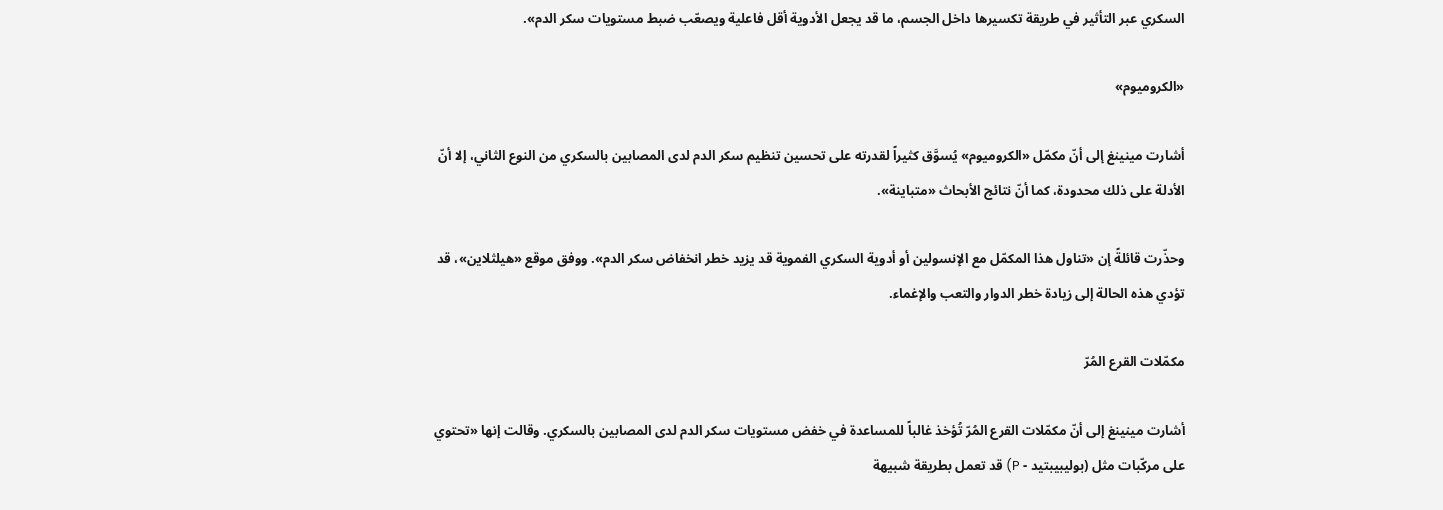السكري عبر التأثير في طريقة تكسيرها داخل الجسم، ما قد يجعل الأدوية أقل فاعلية ويصعّب ضبط مستويات سكر الدم».

«الكروميوم»

أشارت مينينغ إلى أنّ مكمّل «الكروميوم» يُسوَّق كثيراً لقدرته على تحسين تنظيم سكر الدم لدى المصابين بالسكري من النوع الثاني، إلا أنّ الأدلة على ذلك محدودة، كما أنّ نتائج الأبحاث «متباينة».

وحذّرت قائلةً إن «تناول هذا المكمّل مع الإنسولين أو أدوية السكري الفموية قد يزيد خطر انخفاض سكر الدم». ووفق موقع «هيلثلاين»، قد تؤدي هذه الحالة إلى زيادة خطر الدوار والتعب والإغماء.

مكمّلات القرع المُرّ

أشارت مينينغ إلى أنّ مكمّلات القرع المُرّ تُؤخذ غالباً للمساعدة في خفض مستويات سكر الدم لدى المصابين بالسكري. وقالت إنها «تحتوي على مركّبات مثل (بوليبيبتيد - P) قد تعمل بطريقة شبيهة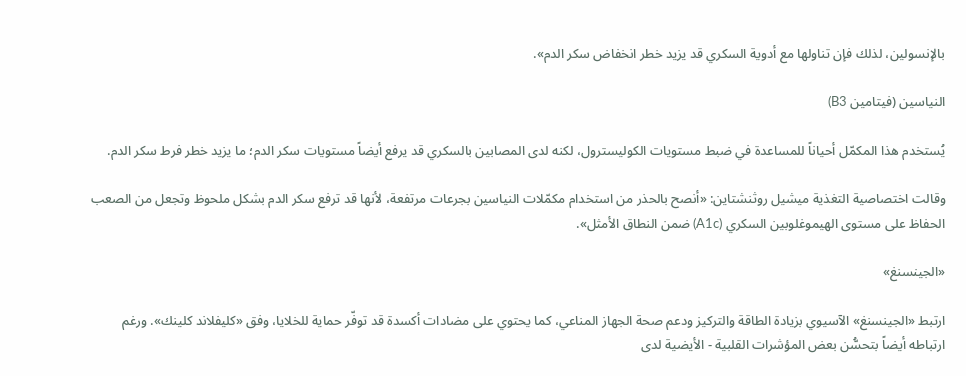بالإنسولين، لذلك فإن تناولها مع أدوية السكري قد يزيد خطر انخفاض سكر الدم».

النياسين (فيتامين B3)

يُستخدم هذا المكمّل أحياناً للمساعدة في ضبط مستويات الكوليسترول، لكنه لدى المصابين بالسكري قد يرفع أيضاً مستويات سكر الدم؛ ما يزيد خطر فرط سكر الدم.

وقالت اختصاصية التغذية ميشيل روثنشتاين: «أنصح بالحذر من استخدام مكمّلات النياسين بجرعات مرتفعة، لأنها قد ترفع سكر الدم بشكل ملحوظ وتجعل من الصعب الحفاظ على مستوى الهيموغلوبين السكري (A1c) ضمن النطاق الأمثل».

«الجينسنغ»

ارتبط «الجينسنغ» الآسيوي بزيادة الطاقة والتركيز ودعم صحة الجهاز المناعي، كما يحتوي على مضادات أكسدة قد توفّر حماية للخلايا، وفق «كليفلاند كلينك». ورغم ارتباطه أيضاً بتحسُّن بعض المؤشرات القلبية - الأيضية لدى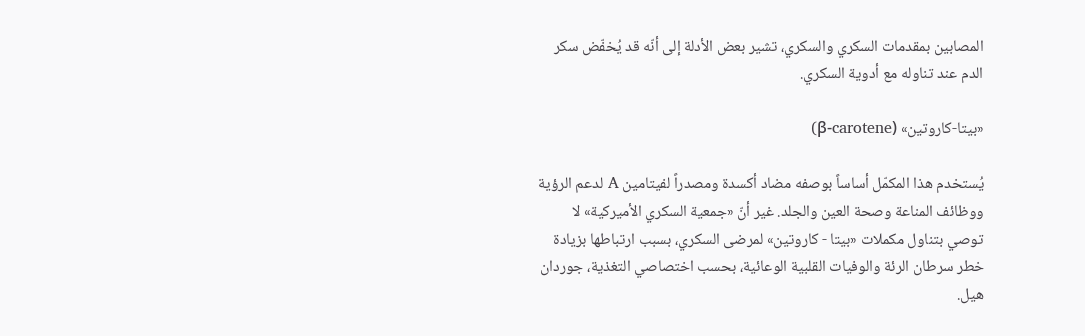المصابين بمقدمات السكري والسكري، تشير بعض الأدلة إلى أنّه قد يُخفّض سكر الدم عند تناوله مع أدوية السكري.

«بيتا-كاروتين» (β-carotene)

يُستخدم هذا المكمّل أساساً بوصفه مضاد أكسدة ومصدراً لفيتامين A لدعم الرؤية ووظائف المناعة وصحة العين والجلد. غير أنّ «جمعية السكري الأميركية» لا توصي بتناول مكملات «بيتا - كاروتين» لمرضى السكري، بسبب ارتباطها بزيادة خطر سرطان الرئة والوفيات القلبية الوعائية، بحسب اختصاصي التغذية، جوردان هيل.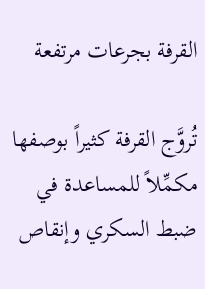القرفة بجرعات مرتفعة

تُروَّج القرفة كثيراً بوصفها مكمِّلاً للمساعدة في ضبط السكري وإنقاص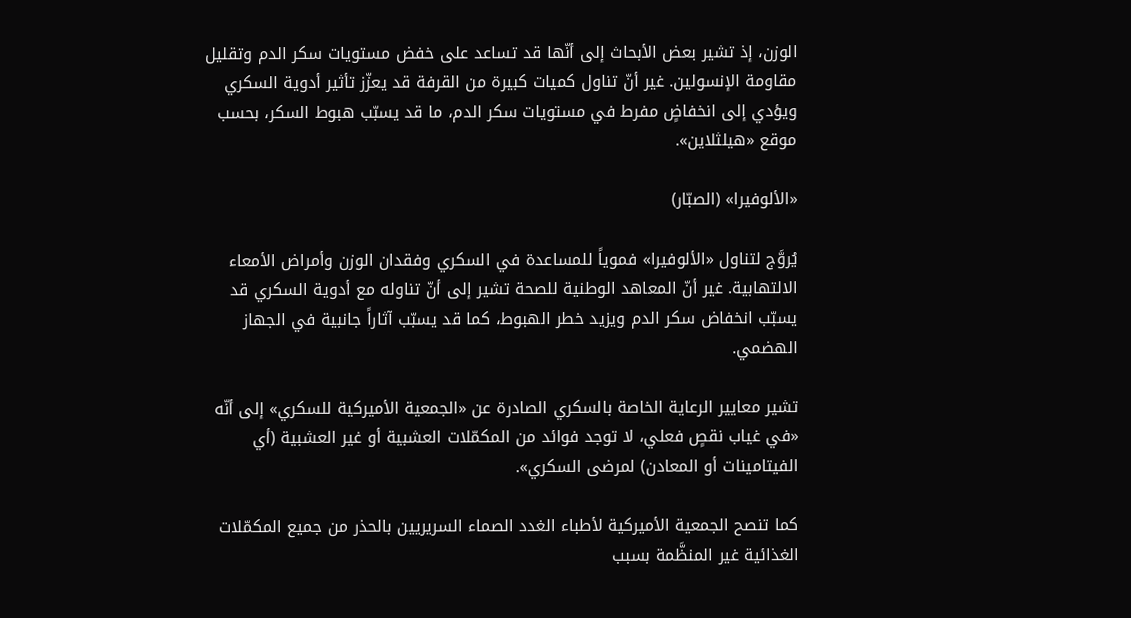الوزن، إذ تشير بعض الأبحاث إلى أنّها قد تساعد على خفض مستويات سكر الدم وتقليل مقاومة الإنسولين. غير أنّ تناول كميات كبيرة من القرفة قد يعزّز تأثير أدوية السكري ويؤدي إلى انخفاضٍ مفرط في مستويات سكر الدم، ما قد يسبّب هبوط السكر، بحسب موقع «هيلثلاين».

«الألوفيرا» (الصبّار)

يُروَّج لتناول «الألوفيرا» فموياً للمساعدة في السكري وفقدان الوزن وأمراض الأمعاء الالتهابية. غير أنّ المعاهد الوطنية للصحة تشير إلى أنّ تناوله مع أدوية السكري قد يسبّب انخفاض سكر الدم ويزيد خطر الهبوط، كما قد يسبّب آثاراً جانبية في الجهاز الهضمي.

تشير معايير الرعاية الخاصة بالسكري الصادرة عن «الجمعية الأميركية للسكري» إلى أنّه «في غياب نقصٍ فعلي، لا توجد فوائد من المكمّلات العشبية أو غير العشبية (أي الفيتامينات أو المعادن) لمرضى السكري».

كما تنصح الجمعية الأميركية لأطباء الغدد الصماء السريريين بالحذر من جميع المكمّلات الغذائية غير المنظَّمة بسبب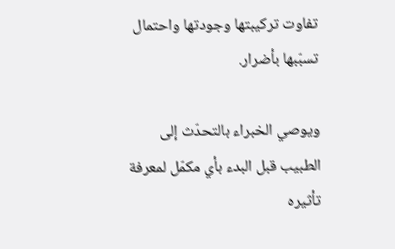تفاوت تركيبتها وجودتها واحتمال تسبّبها بأضرار.

ويوصي الخبراء بالتحدّث إلى الطبيب قبل البدء بأي مكمّل لمعرفة تأثيره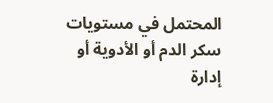المحتمل في مستويات سكر الدم أو الأدوية أو إدارة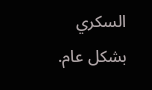السكري بشكل عام.